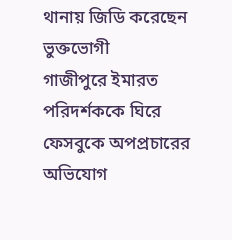থানায় জিডি করেছেন ভুক্তভোগী
গাজীপুরে ইমারত পরিদর্শককে ঘিরে ফেসবুকে অপপ্রচারের অভিযোগ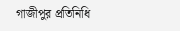গাজীপুর প্রতিনিধি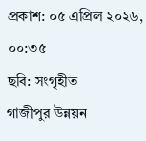প্রকাশ: ০৫ এপ্রিল ২০২৬, ০০:৩৫
ছবি: সংগৃহীত
গাজীপুর উন্নয়ন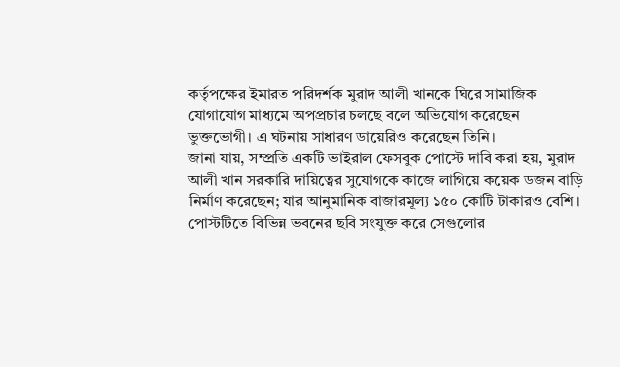কর্তৃপক্ষের ইমারত পরিদর্শক মুরাদ আলী খানকে ঘিরে সামাজিক যোগাযোগ মাধ্যমে অপপ্রচার চলছে বলে অভিযোগ করেছেন ভুক্তভোগী। এ ঘটনায় সাধারণ ডায়েরিও করেছেন তিনি।
জানা যায়, সম্প্রতি একটি ভাইরাল ফেসবুক পোস্টে দাবি করা হয়, মুরাদ আলী খান সরকারি দায়িত্বের সুযোগকে কাজে লাগিয়ে কয়েক ডজন বাড়ি নির্মাণ করেছেন; যার আনুমানিক বাজারমূল্য ১৫০ কোটি টাকারও বেশি।
পোস্টটিতে বিভিন্ন ভবনের ছবি সংযুক্ত করে সেগুলোর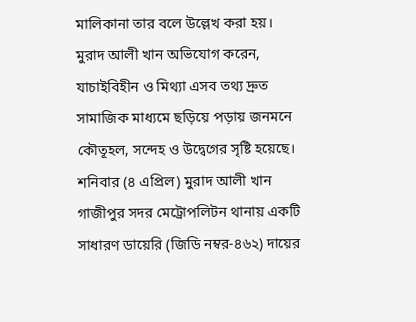মালিকানা তার বলে উল্লেখ করা হয়।
মুরাদ আলী খান অভিযোগ করেন, যাচাইবিহীন ও মিথ্যা এসব তথ্য দ্রুত সামাজিক মাধ্যমে ছড়িয়ে পড়ায় জনমনে কৌতূহল, সন্দেহ ও উদ্বেগের সৃষ্টি হয়েছে।
শনিবার (৪ এপ্রিল) মুরাদ আলী খান গাজীপুর সদর মেট্রোপলিটন থানায় একটি সাধারণ ডায়েরি (জিডি নম্বর-৪৬২) দায়ের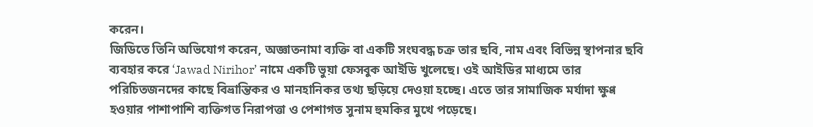করেন।
জিডিতে তিনি অভিযোগ করেন, অজ্ঞাতনামা ব্যক্তি বা একটি সংঘবদ্ধ চক্র তার ছবি, নাম এবং বিভিন্ন স্থাপনার ছবি ব্যবহার করে ‘Jawad Nirihor’ নামে একটি ভুয়া ফেসবুক আইডি খুলেছে। ওই আইডির মাধ্যমে তার পরিচিতজনদের কাছে বিভ্রান্তিকর ও মানহানিকর তথ্য ছড়িয়ে দেওয়া হচ্ছে। এতে তার সামাজিক মর্যাদা ক্ষুণ্ণ হওয়ার পাশাপাশি ব্যক্তিগত নিরাপত্তা ও পেশাগত সুনাম হুমকির মুখে পড়েছে।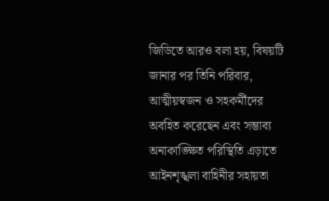জিডিতে আরও বলা হয়, বিষয়টি জানার পর তিনি পরিবার, আত্মীয়স্বজন ও সহকর্মীদের অবহিত করেছেন এবং সম্ভাব্য অনাকাঙ্ক্ষিত পরিস্থিতি এড়াতে আইনশৃঙ্খলা বাহিনীর সহায়তা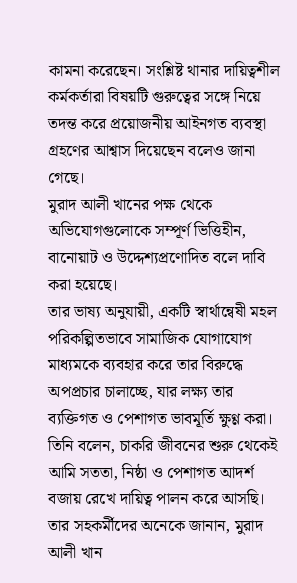কামনা করেছেন। সংশ্লিষ্ট থানার দায়িত্বশীল কর্মকর্তারা বিষয়টি গুরুত্বের সঙ্গে নিয়ে তদন্ত করে প্রয়োজনীয় আইনগত ব্যবস্থা গ্রহণের আশ্বাস দিয়েছেন বলেও জানা গেছে।
মুরাদ আলী খানের পক্ষ থেকে অভিযোগগুলোকে সম্পূর্ণ ভিত্তিহীন, বানোয়াট ও উদ্দেশ্যপ্রণোদিত বলে দাবি করা হয়েছে।
তার ভাষ্য অনুযায়ী, একটি স্বার্থান্বেষী মহল পরিকল্পিতভাবে সামাজিক যোগাযোগ মাধ্যমকে ব্যবহার করে তার বিরুদ্ধে অপপ্রচার চালাচ্ছে, যার লক্ষ্য তার ব্যক্তিগত ও পেশাগত ভাবমূর্তি ক্ষুণ্ণ করা। তিনি বলেন, চাকরি জীবনের শুরু থেকেই আমি সততা, নিষ্ঠা ও পেশাগত আদর্শ বজায় রেখে দায়িত্ব পালন করে আসছি।
তার সহকর্মীদের অনেকে জানান, মুরাদ আলী খান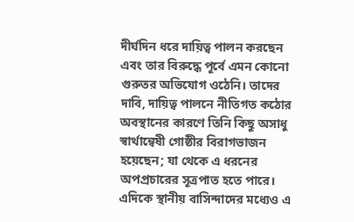দীর্ঘদিন ধরে দায়িত্ব পালন করছেন এবং তার বিরুদ্ধে পূর্বে এমন কোনো গুরুতর অভিযোগ ওঠেনি। তাদের দাবি, দায়িত্ব পালনে নীতিগত কঠোর অবস্থানের কারণে তিনি কিছু অসাধু স্বার্থান্বেষী গোষ্ঠীর বিরাগভাজন হয়েছেন; যা থেকে এ ধরনের অপপ্রচারের সূত্রপাত হতে পারে।
এদিকে স্থানীয় বাসিন্দাদের মধ্যেও এ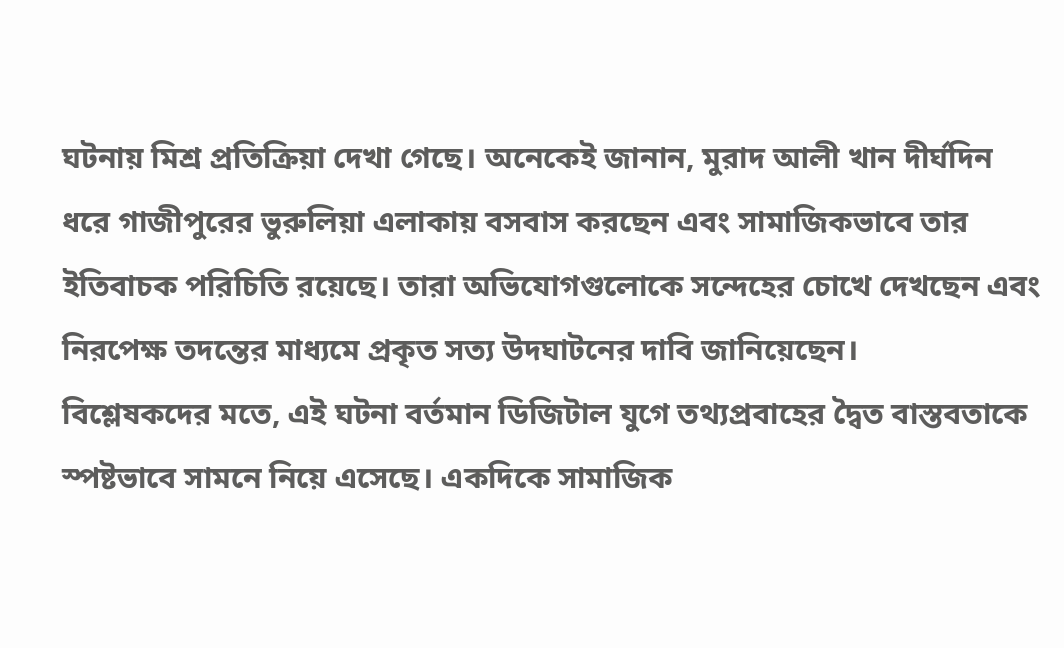ঘটনায় মিশ্র প্রতিক্রিয়া দেখা গেছে। অনেকেই জানান, মুরাদ আলী খান দীর্ঘদিন ধরে গাজীপুরের ভুরুলিয়া এলাকায় বসবাস করছেন এবং সামাজিকভাবে তার ইতিবাচক পরিচিতি রয়েছে। তারা অভিযোগগুলোকে সন্দেহের চোখে দেখছেন এবং নিরপেক্ষ তদন্তের মাধ্যমে প্রকৃত সত্য উদঘাটনের দাবি জানিয়েছেন।
বিশ্লেষকদের মতে, এই ঘটনা বর্তমান ডিজিটাল যুগে তথ্যপ্রবাহের দ্বৈত বাস্তবতাকে স্পষ্টভাবে সামনে নিয়ে এসেছে। একদিকে সামাজিক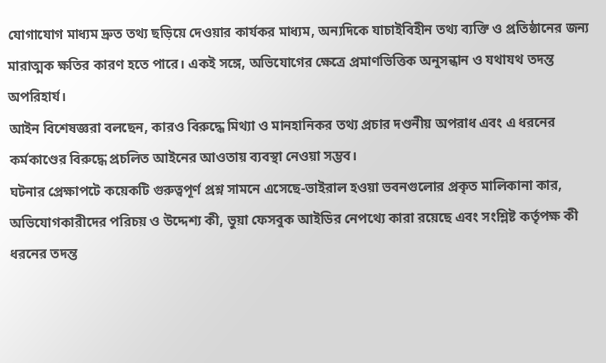যোগাযোগ মাধ্যম দ্রুত তথ্য ছড়িয়ে দেওয়ার কার্যকর মাধ্যম, অন্যদিকে যাচাইবিহীন তথ্য ব্যক্তি ও প্রতিষ্ঠানের জন্য মারাত্মক ক্ষতির কারণ হতে পারে। একই সঙ্গে, অভিযোগের ক্ষেত্রে প্রমাণভিত্তিক অনুসন্ধান ও যথাযথ তদন্ত অপরিহার্য।
আইন বিশেষজ্ঞরা বলছেন, কারও বিরুদ্ধে মিথ্যা ও মানহানিকর তথ্য প্রচার দণ্ডনীয় অপরাধ এবং এ ধরনের কর্মকাণ্ডের বিরুদ্ধে প্রচলিত আইনের আওতায় ব্যবস্থা নেওয়া সম্ভব।
ঘটনার প্রেক্ষাপটে কয়েকটি গুরুত্বপূর্ণ প্রশ্ন সামনে এসেছে-ভাইরাল হওয়া ভবনগুলোর প্রকৃত মালিকানা কার, অভিযোগকারীদের পরিচয় ও উদ্দেশ্য কী, ভুয়া ফেসবুক আইডির নেপথ্যে কারা রয়েছে এবং সংশ্লিষ্ট কর্তৃপক্ষ কী ধরনের তদন্ত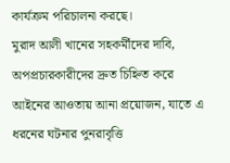কার্যক্রম পরিচালনা করছে।
মুরাদ আলী খানের সহকর্মীদের দাবি, অপপ্রচারকারীদের দ্রুত চিহ্নিত করে আইনের আওতায় আনা প্রয়োজন, যাতে এ ধরনের ঘটনার পুনরাবৃত্তি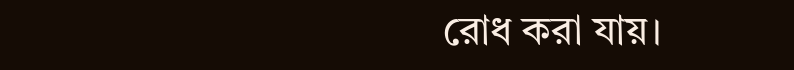রোধ করা যায়।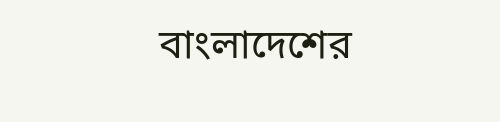বাংলাদেশের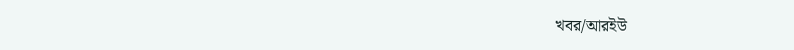খবর/আরইউ